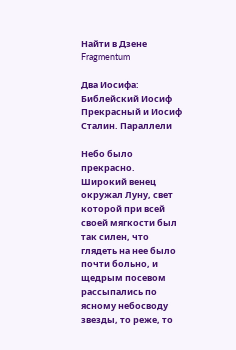Найти в Дзене
Fragmentum

Два Иосифа: Библейский Иосиф Прекрасный и Иосиф Сталин. Параллели

Небо было прекрасно. Широкий венец окружал Луну, свет которой при всей своей мягкости был так силен, что глядеть на нее было почти больно, и щедрым посевом рассыпались по ясному небосводу звезды, то реже, то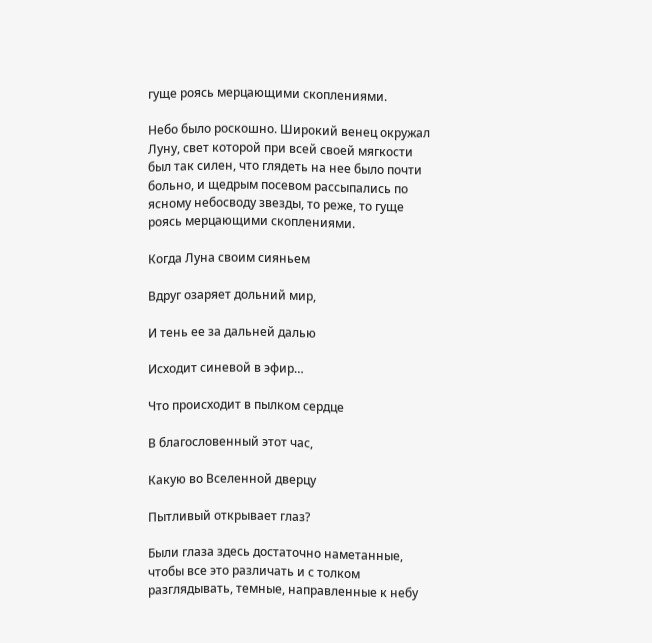гуще роясь мерцающими скоплениями.

Небо было роскошно. Широкий венец окружал Луну, свет которой при всей своей мягкости был так силен, что глядеть на нее было почти больно, и щедрым посевом рассыпались по ясному небосводу звезды, то реже, то гуще роясь мерцающими скоплениями.

Когда Луна своим сияньем

Вдруг озаряет дольний мир,

И тень ее за дальней далью

Исходит синевой в эфир…

Что происходит в пылком сердце

В благословенный этот час,

Какую во Вселенной дверцу

Пытливый открывает глаз?

Были глаза здесь достаточно наметанные, чтобы все это различать и с толком разглядывать, темные, направленные к небу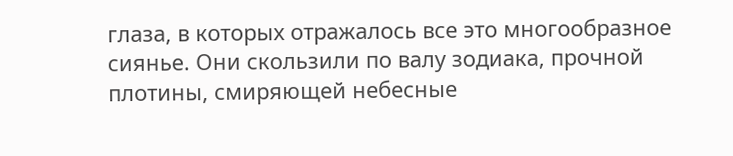глаза, в которых отражалось все это многообразное сиянье. Они скользили по валу зодиака, прочной плотины, смиряющей небесные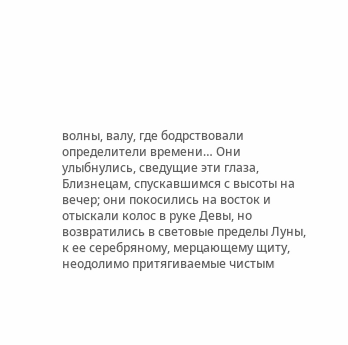волны, валу, где бодрствовали определители времени… Они улыбнулись, сведущие эти глаза, Близнецам, спускавшимся с высоты на вечер; они покосились на восток и отыскали колос в руке Девы, но возвратились в световые пределы Луны, к ее серебряному, мерцающему щиту, неодолимо притягиваемые чистым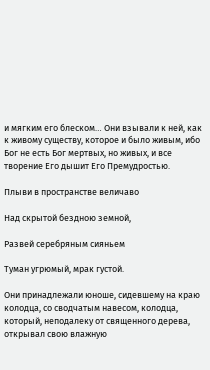и мягким его блеском… Они взывали к ней, как к живому существу, которое и было живым, ибо Бог не есть Бог мертвых, но живых, и все творение Его дышит Его Премудростью.

Плыви в пространстве величаво

Над скрытой бездною земной,

Развей серебряным сияньем

Туман угрюмый, мрак густой.

Они принадлежали юноше, сидевшему на краю колодца, со сводчатым навесом, колодца, который, неподалеку от священного дерева, открывал свою влажную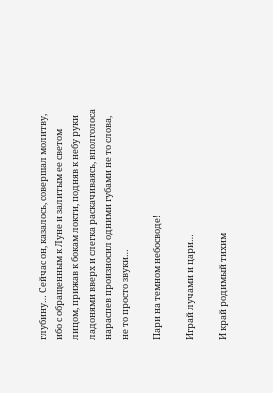глубину… Сейчас он, казалось, совершал молитву, ибо с обращенным к Луне и залитым ее светом лицом, прижав к бокам локти, подняв к небу руки ладонями вверх и слегка раскачиваясь, вполголоса нараспев произносил одними губами не то слова, не то просто звуки…

Пари на темном небосводе!

Играй лучами и цари…

И край родимый тихим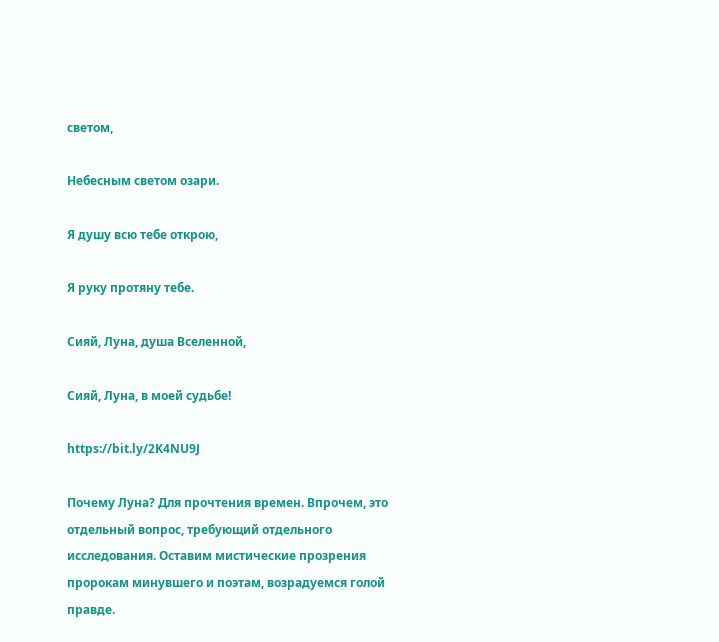светом,

Небесным светом озари.

Я душу всю тебе открою,

Я руку протяну тебе.

Сияй, Луна, душа Вселенной,

Сияй, Луна, в моей судьбе!

https://bit.ly/2K4NU9J

Почему Луна? Для прочтения времен. Впрочем, это отдельный вопрос, требующий отдельного исследования. Оставим мистические прозрения пророкам минувшего и поэтам, возрадуемся голой правде.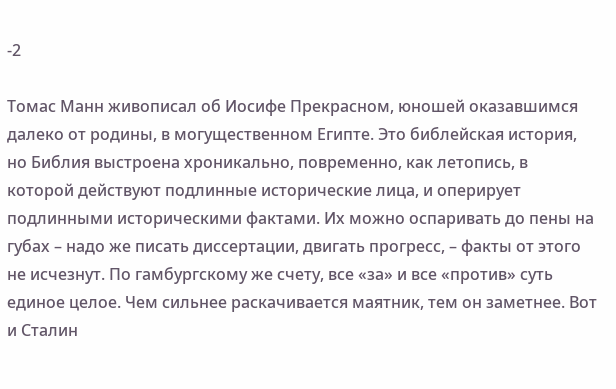-2

Томас Манн живописал об Иосифе Прекрасном, юношей оказавшимся далеко от родины, в могущественном Египте. Это библейская история, но Библия выстроена хроникально, повременно, как летопись, в которой действуют подлинные исторические лица, и оперирует подлинными историческими фактами. Их можно оспаривать до пены на губах – надо же писать диссертации, двигать прогресс, – факты от этого не исчезнут. По гамбургскому же счету, все «за» и все «против» суть единое целое. Чем сильнее раскачивается маятник, тем он заметнее. Вот и Сталин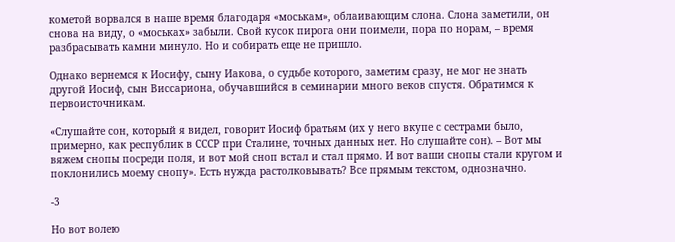кометой ворвался в наше время благодаря «моськам», облаивающим слона. Слона заметили, он снова на виду, о «моськах» забыли. Свой кусок пирога они поимели, пора по норам, – время разбрасывать камни минуло. Но и собирать еще не пришло.

Однако вернемся к Иосифу, сыну Иакова, о судьбе которого, заметим сразу, не мог не знать другой Иосиф, сын Виссариона, обучавшийся в семинарии много веков спустя. Обратимся к первоисточникам.

«Слушайте сон, который я видел, говорит Иосиф братьям (их у него вкупе с сестрами было, примерно, как республик в СССР при Сталине, точных данных нет. Но слушайте сон). – Вот мы вяжем снопы посреди поля, и вот мой сноп встал и стал прямо. И вот ваши снопы стали кругом и поклонились моему снопу». Есть нужда растолковывать? Все прямым текстом, однозначно.

-3

Но вот волею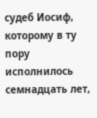судеб Иосиф, которому в ту пору исполнилось семнадцать лет,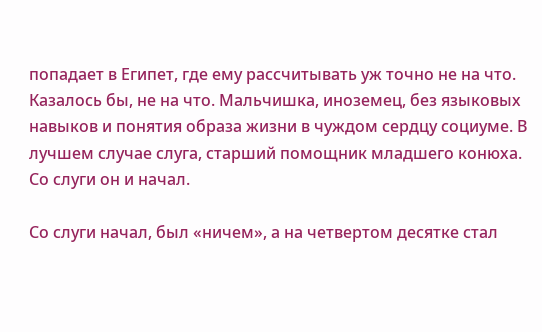попадает в Египет, где ему рассчитывать уж точно не на что. Казалось бы, не на что. Мальчишка, иноземец, без языковых навыков и понятия образа жизни в чуждом сердцу социуме. В лучшем случае слуга, старший помощник младшего конюха. Со слуги он и начал.

Со слуги начал, был «ничем», а на четвертом десятке стал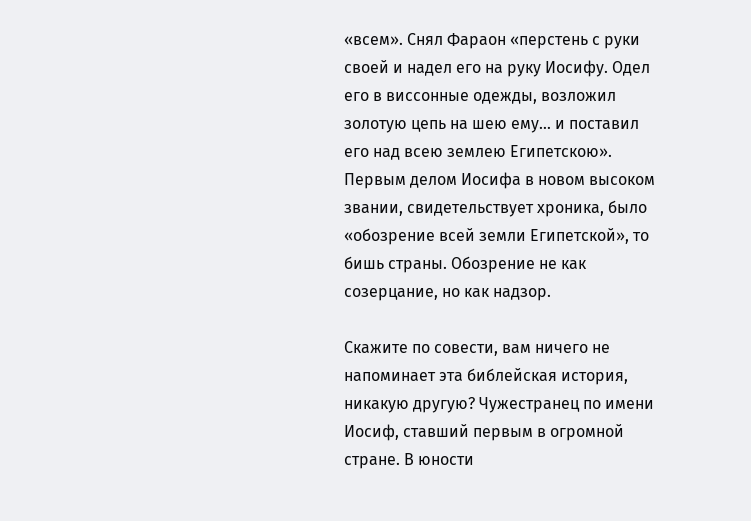«всем». Снял Фараон «перстень с руки своей и надел его на руку Иосифу. Одел его в виссонные одежды, возложил золотую цепь на шею ему… и поставил его над всею землею Египетскою». Первым делом Иосифа в новом высоком звании, свидетельствует хроника, было «обозрение всей земли Египетской», то бишь страны. Обозрение не как созерцание, но как надзор.

Скажите по совести, вам ничего не напоминает эта библейская история, никакую другую? Чужестранец по имени Иосиф, ставший первым в огромной стране. В юности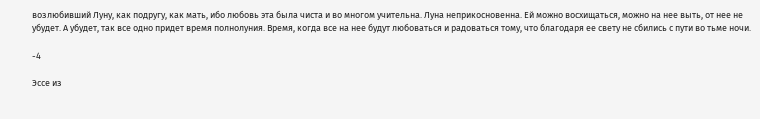возлюбивший Луну, как подругу, как мать, ибо любовь эта была чиста и во многом учительна. Луна неприкосновенна. Ей можно восхищаться, можно на нее выть, от нее не убудет. А убудет, так все одно придет время полнолуния. Время, когда все на нее будут любоваться и радоваться тому, что благодаря ее свету не сбились с пути во тьме ночи.

-4

Эссе из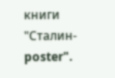книги "Сталин-poster".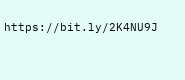https://bit.ly/2K4NU9J